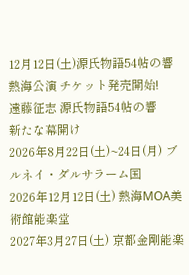12月12日(土)源氏物語54帖の響
熱海公演 チケット発売開始!
遠藤征志 源氏物語54帖の響
新たな幕開け
2026年8月22日(土)~24日(月) ブルネイ・ダルサラーム国
2026年12月12日(土) 熱海MOA美術館能楽堂
2027年3月27日(土) 京都金剛能楽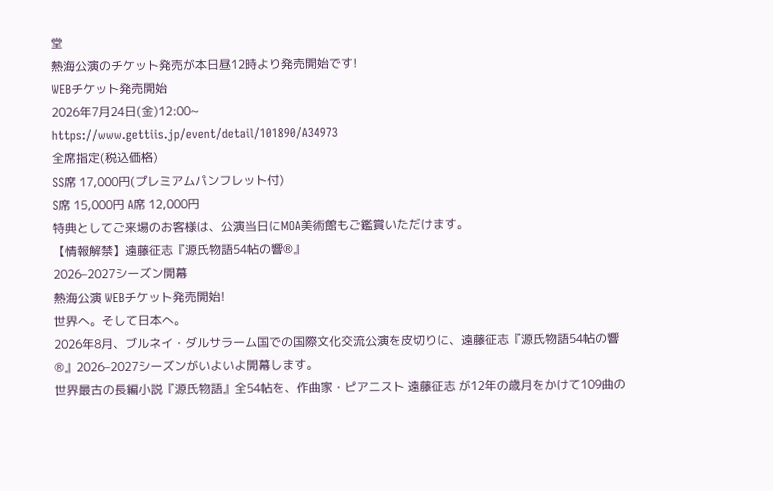堂
熱海公演のチケット発売が本日昼12時より発売開始です!
WEBチケット発売開始
2026年7月24日(金)12:00~
https://www.gettiis.jp/event/detail/101890/A34973
全席指定(税込価格)
SS席 17,000円(プレミアムパンフレット付)
S席 15,000円 A席 12,000円
特典としてご来場のお客様は、公演当日にMOA美術館もご鑑賞いただけます。
【情報解禁】遠藤征志『源氏物語54帖の響®』
2026–2027シーズン開幕
熱海公演 WEBチケット発売開始!
世界へ。そして日本へ。
2026年8月、ブルネイ・ダルサラーム国での国際文化交流公演を皮切りに、遠藤征志『源氏物語54帖の響®』2026–2027シーズンがいよいよ開幕します。
世界最古の長編小説『源氏物語』全54帖を、作曲家・ピアニスト 遠藤征志 が12年の歳月をかけて109曲の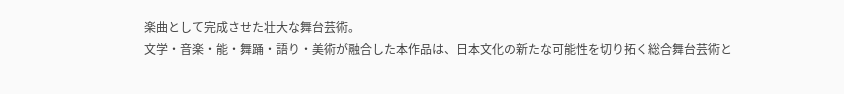楽曲として完成させた壮大な舞台芸術。
文学・音楽・能・舞踊・語り・美術が融合した本作品は、日本文化の新たな可能性を切り拓く総合舞台芸術と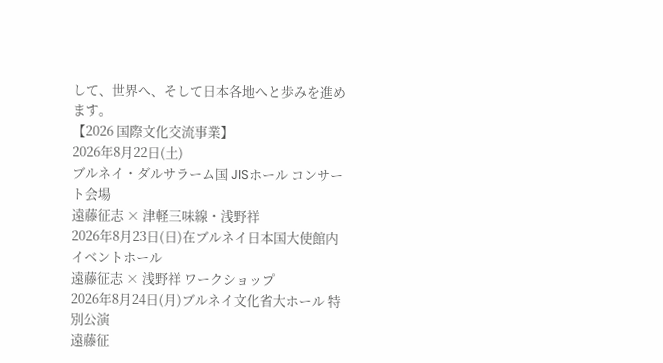して、世界へ、そして日本各地へと歩みを進めます。
【2026 国際文化交流事業】
2026年8月22日(土)
ブルネイ・ダルサラーム国 JISホール コンサート会場
遠藤征志 × 津軽三味線・浅野祥
2026年8月23日(日)在ブルネイ日本国大使館内イベントホール
遠藤征志 × 浅野祥 ワークショップ
2026年8月24日(月)ブルネイ文化省大ホール 特別公演
遠藤征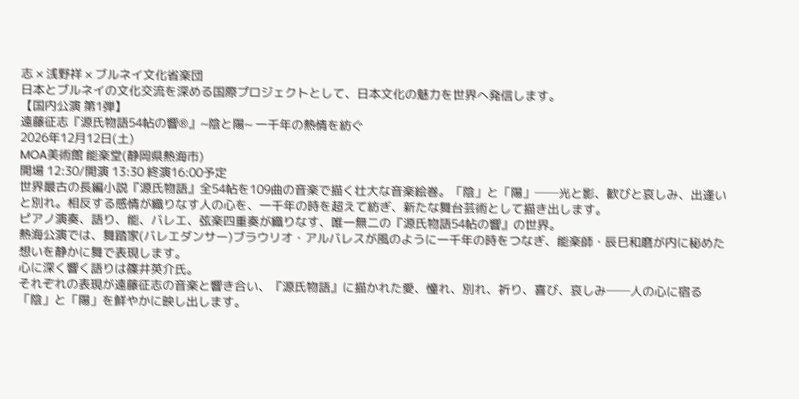志 × 浅野祥 × ブルネイ文化省楽団
日本とブルネイの文化交流を深める国際プロジェクトとして、日本文化の魅力を世界へ発信します。
【国内公演 第1弾】
遠藤征志『源氏物語54帖の響®』~陰と陽~ 一千年の熱情を紡ぐ
2026年12月12日(土)
MOA美術館 能楽堂(静岡県熱海市)
開場 12:30/開演 13:30 終演16:00予定
世界最古の長編小説『源氏物語』全54帖を109曲の音楽で描く壮大な音楽絵巻。「陰」と「陽」──光と影、歓びと哀しみ、出逢いと別れ。相反する感情が織りなす人の心を、一千年の時を超えて紡ぎ、新たな舞台芸術として描き出します。
ピアノ演奏、語り、能、バレエ、弦楽四重奏が織りなす、唯一無二の『源氏物語54帖の響』の世界。
熱海公演では、舞踏家(バレエダンサー)ブラウリオ・アルバレスが風のように一千年の時をつなぎ、能楽師・辰巳和磨が内に秘めた想いを静かに舞で表現します。
心に深く響く語りは篠井英介氏。
それぞれの表現が遠藤征志の音楽と響き合い、『源氏物語』に描かれた愛、憧れ、別れ、祈り、喜び、哀しみ──人の心に宿る「陰」と「陽」を鮮やかに映し出します。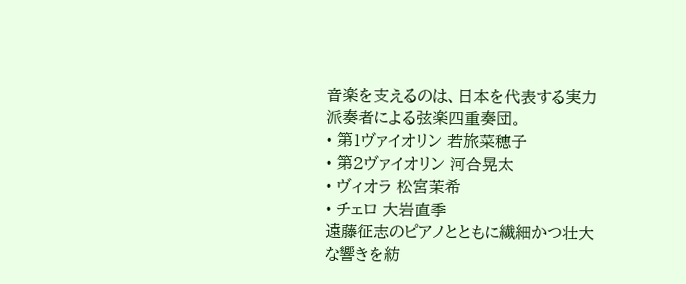音楽を支えるのは、日本を代表する実力派奏者による弦楽四重奏団。
• 第1ヴァイオリン 若旅菜穂子
• 第2ヴァイオリン 河合晃太
• ヴィオラ 松宮茉希
• チェロ 大岩直季
遠藤征志のピアノとともに繊細かつ壮大な響きを紡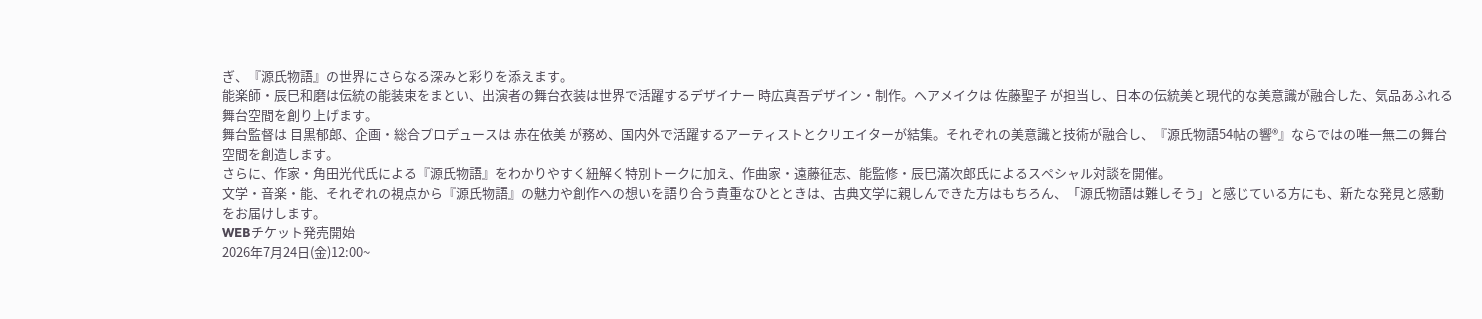ぎ、『源氏物語』の世界にさらなる深みと彩りを添えます。
能楽師・辰巳和磨は伝統の能装束をまとい、出演者の舞台衣装は世界で活躍するデザイナー 時広真吾デザイン・制作。ヘアメイクは 佐藤聖子 が担当し、日本の伝統美と現代的な美意識が融合した、気品あふれる舞台空間を創り上げます。
舞台監督は 目黒郁郎、企画・総合プロデュースは 赤在依美 が務め、国内外で活躍するアーティストとクリエイターが結集。それぞれの美意識と技術が融合し、『源氏物語54帖の響®』ならではの唯一無二の舞台空間を創造します。
さらに、作家・角田光代氏による『源氏物語』をわかりやすく紐解く特別トークに加え、作曲家・遠藤征志、能監修・辰巳滿次郎氏によるスペシャル対談を開催。
文学・音楽・能、それぞれの視点から『源氏物語』の魅力や創作への想いを語り合う貴重なひとときは、古典文学に親しんできた方はもちろん、「源氏物語は難しそう」と感じている方にも、新たな発見と感動をお届けします。
WEBチケット発売開始
2026年7月24日(金)12:00~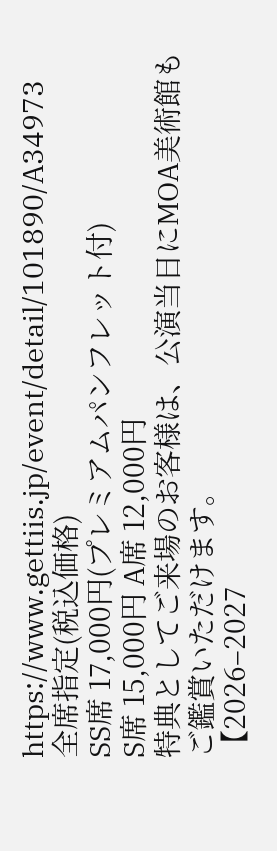https://www.gettiis.jp/event/detail/101890/A34973
全席指定(税込価格)
SS席 17,000円(プレミアムパンフレット付)
S席 15,000円 A席 12,000円
特典としてご来場のお客様は、公演当日にMOA美術館もご鑑賞いただけます。
【2026–2027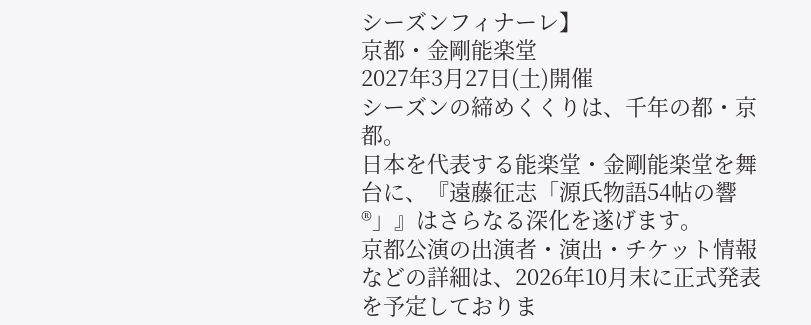シーズンフィナーレ】
京都・金剛能楽堂
2027年3月27日(土)開催
シーズンの締めくくりは、千年の都・京都。
日本を代表する能楽堂・金剛能楽堂を舞台に、『遠藤征志「源氏物語54帖の響®」』はさらなる深化を遂げます。
京都公演の出演者・演出・チケット情報などの詳細は、2026年10月末に正式発表を予定しておりま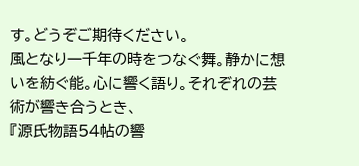す。どうぞご期待ください。
風となり一千年の時をつなぐ舞。静かに想いを紡ぐ能。心に響く語り。それぞれの芸術が響き合うとき、
『源氏物語54帖の響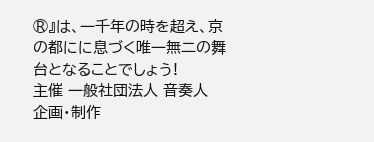®』は、一千年の時を超え、京の都にに息づく唯一無二の舞台となることでしょう!
主催 一般社団法人 音奏人
企画・制作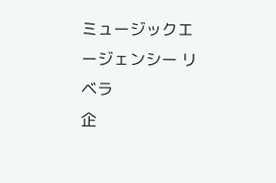ミュージックエージェンシー リベラ
企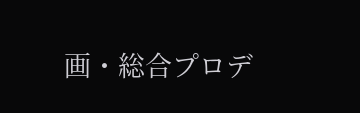画・総合プロデ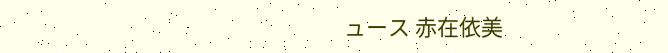ュース 赤在依美